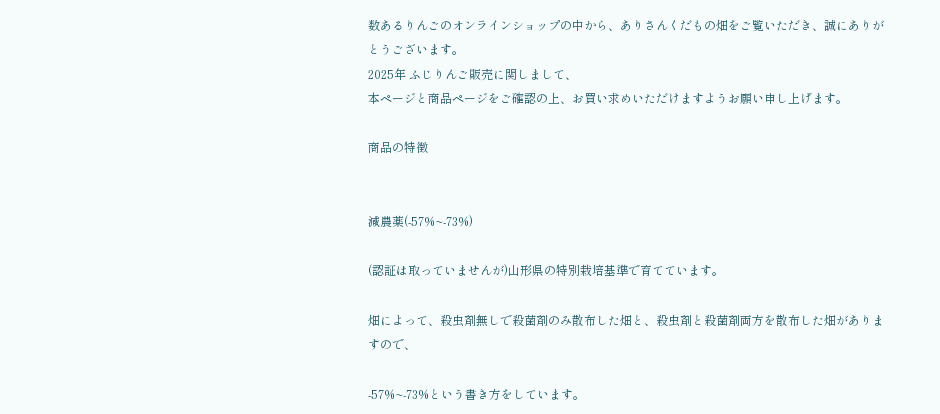数あるりんごのオンラインショップの中から、ありさんくだもの畑をご覧いただき、誠にありがとうございます。
2025年 ふじりんご販売に関しまして、
本ページと商品ページをご確認の上、お買い求めいただけますようお願い申し上げます。

商品の特徴


減農薬(-57%~-73%)

(認証は取っていませんが)山形県の特別栽培基準で育てています。

畑によって、殺虫剤無しで殺菌剤のみ散布した畑と、殺虫剤と殺菌剤両方を散布した畑がありますので、

-57%~-73%という書き方をしています。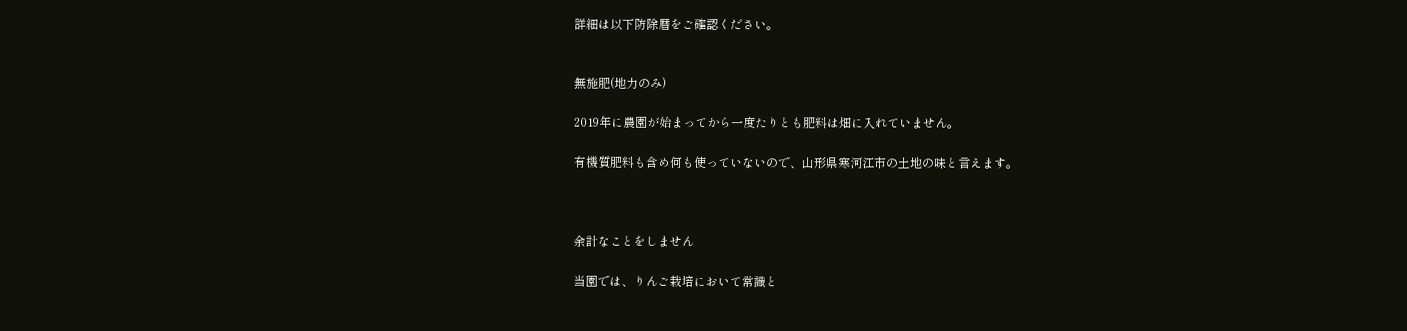詳細は以下防除暦をご確認ください。


無施肥(地力のみ)

2019年に農園が始まってから一度たりとも肥料は畑に入れていません。

有機質肥料も含め何も使っていないので、山形県寒河江市の土地の味と言えます。



余計なことをしません

当園では、りんご栽培において常識と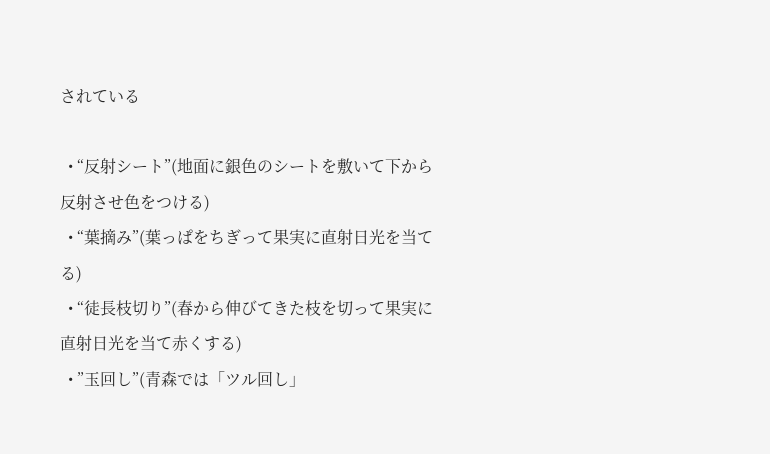されている

  • “反射シート”(地面に銀色のシートを敷いて下から反射させ色をつける)
  • “葉摘み”(葉っぱをちぎって果実に直射日光を当てる)
  • “徒長枝切り”(春から伸びてきた枝を切って果実に直射日光を当て赤くする)
  • ”玉回し”(青森では「ツル回し」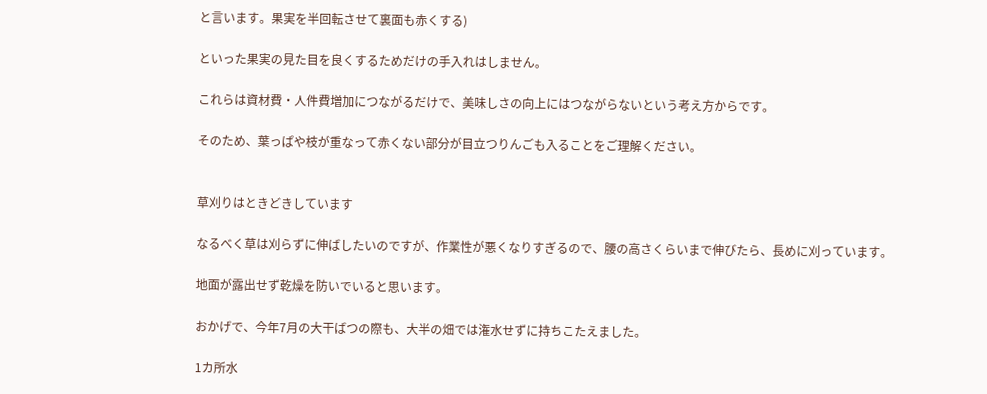と言います。果実を半回転させて裏面も赤くする)

といった果実の見た目を良くするためだけの手入れはしません。

これらは資材費・人件費増加につながるだけで、美味しさの向上にはつながらないという考え方からです。

そのため、葉っぱや枝が重なって赤くない部分が目立つりんごも入ることをご理解ください。


草刈りはときどきしています

なるべく草は刈らずに伸ばしたいのですが、作業性が悪くなりすぎるので、腰の高さくらいまで伸びたら、長めに刈っています。

地面が露出せず乾燥を防いでいると思います。

おかげで、今年7月の大干ばつの際も、大半の畑では潅水せずに持ちこたえました。

1カ所水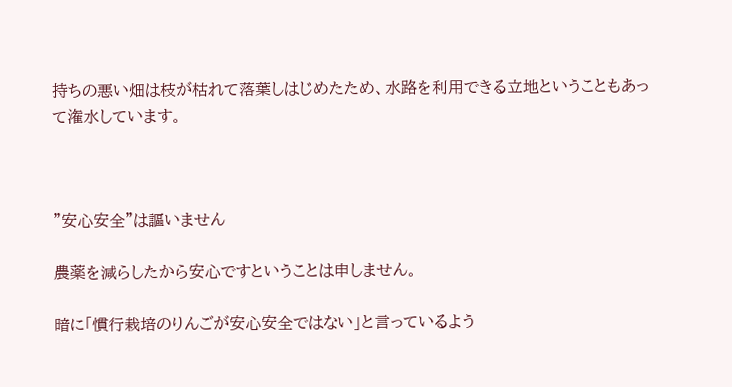持ちの悪い畑は枝が枯れて落葉しはじめたため、水路を利用できる立地ということもあって潅水しています。



”安心安全”は謳いません

農薬を減らしたから安心ですということは申しません。

暗に「慣行栽培のりんごが安心安全ではない」と言っているよう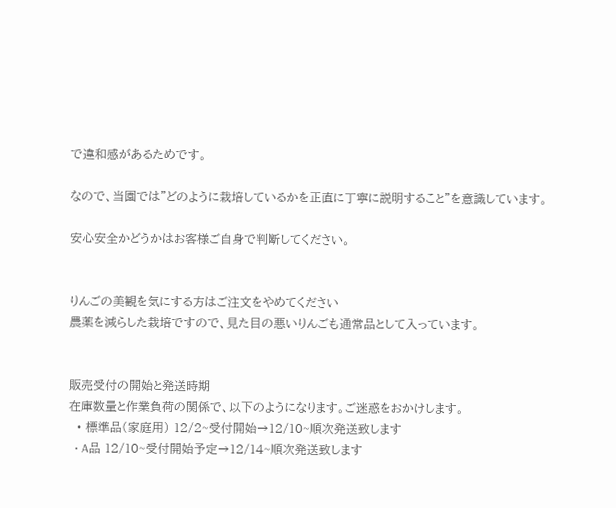で違和感があるためです。

なので、当園では”どのように栽培しているかを正直に丁寧に説明すること”を意識しています。

安心安全かどうかはお客様ご自身で判断してください。


りんごの美観を気にする方はご注文をやめてください
農薬を減らした栽培ですので、見た目の悪いりんごも通常品として入っています。


販売受付の開始と発送時期
在庫数量と作業負荷の関係で、以下のようになります。ご迷惑をおかけします。
  • 標準品(家庭用) 12/2~受付開始→12/10~順次発送致します
  • A品 12/10~受付開始予定→12/14~順次発送致します